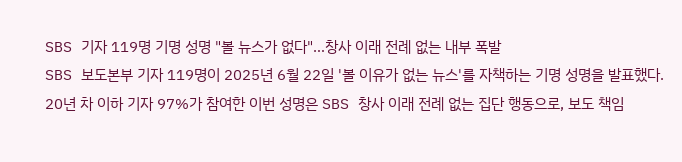SBS 기자 119명 기명 성명 "볼 뉴스가 없다"…창사 이래 전례 없는 내부 폭발
SBS 보도본부 기자 119명이 2025년 6월 22일 '볼 이유가 없는 뉴스'를 자책하는 기명 성명을 발표했다. 20년 차 이하 기자 97%가 참여한 이번 성명은 SBS 창사 이래 전례 없는 집단 행동으로, 보도 책임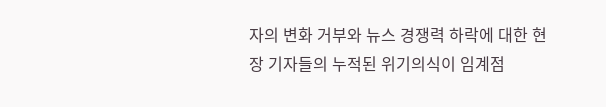자의 변화 거부와 뉴스 경쟁력 하락에 대한 현장 기자들의 누적된 위기의식이 임계점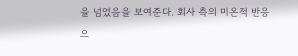을 넘었음을 보여준다. 회사 측의 미온적 반응으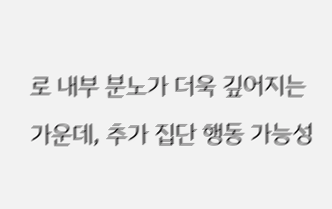로 내부 분노가 더욱 깊어지는 가운데, 추가 집단 행동 가능성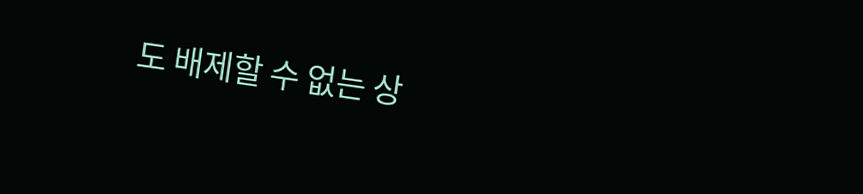도 배제할 수 없는 상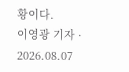황이다.
이영광 기자 · 2026.08.07